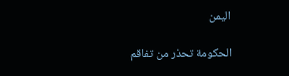اليمن

الحكومة تحذر من تفاقم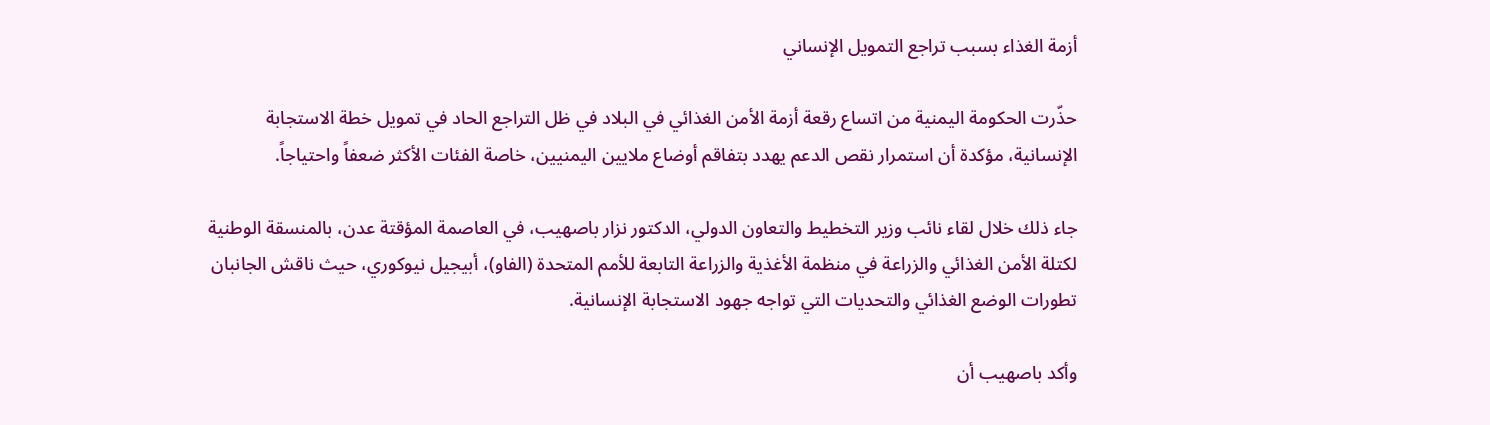أزمة الغذاء بسبب تراجع التمويل الإنساني

حذّرت الحكومة اليمنية من اتساع رقعة أزمة الأمن الغذائي في البلاد في ظل التراجع الحاد في تمويل خطة الاستجابة الإنسانية، مؤكدة أن استمرار نقص الدعم يهدد بتفاقم أوضاع ملايين اليمنيين، خاصة الفئات الأكثر ضعفاً واحتياجاً.

جاء ذلك خلال لقاء نائب وزير التخطيط والتعاون الدولي، الدكتور نزار باصهيب، في العاصمة المؤقتة عدن، بالمنسقة الوطنية لكتلة الأمن الغذائي والزراعة في منظمة الأغذية والزراعة التابعة للأمم المتحدة (الفاو)، أبيجيل نيوكوري، حيث ناقش الجانبان تطورات الوضع الغذائي والتحديات التي تواجه جهود الاستجابة الإنسانية.

وأكد باصهيب أن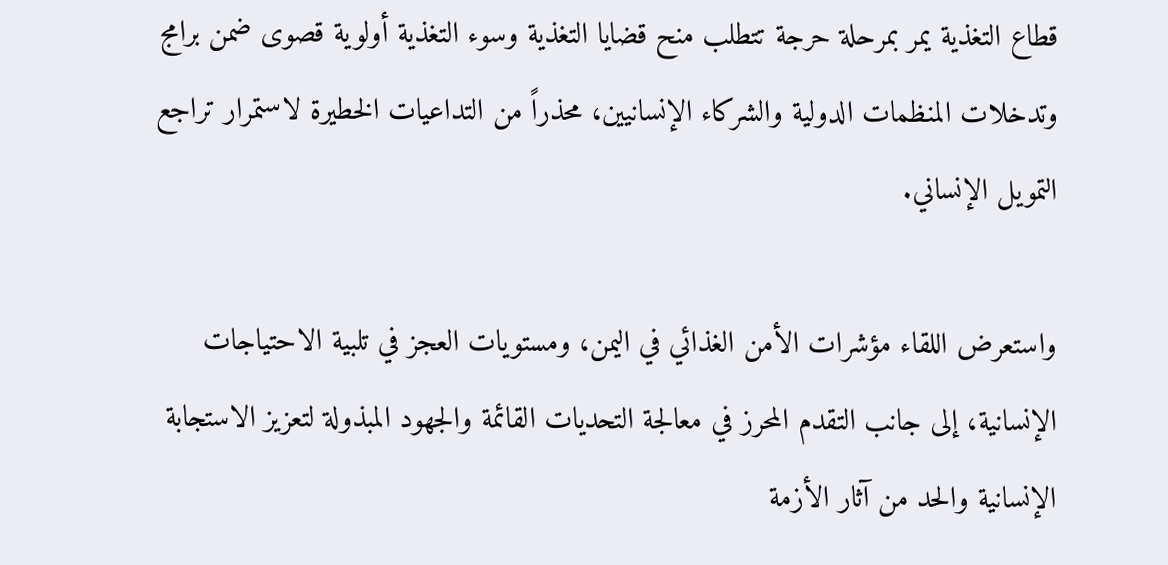قطاع التغذية يمر بمرحلة حرجة تتطلب منح قضايا التغذية وسوء التغذية أولوية قصوى ضمن برامج وتدخلات المنظمات الدولية والشركاء الإنسانيين، محذراً من التداعيات الخطيرة لاستمرار تراجع التمويل الإنساني.

واستعرض اللقاء مؤشرات الأمن الغذائي في اليمن، ومستويات العجز في تلبية الاحتياجات الإنسانية، إلى جانب التقدم المحرز في معالجة التحديات القائمة والجهود المبذولة لتعزيز الاستجابة الإنسانية والحد من آثار الأزمة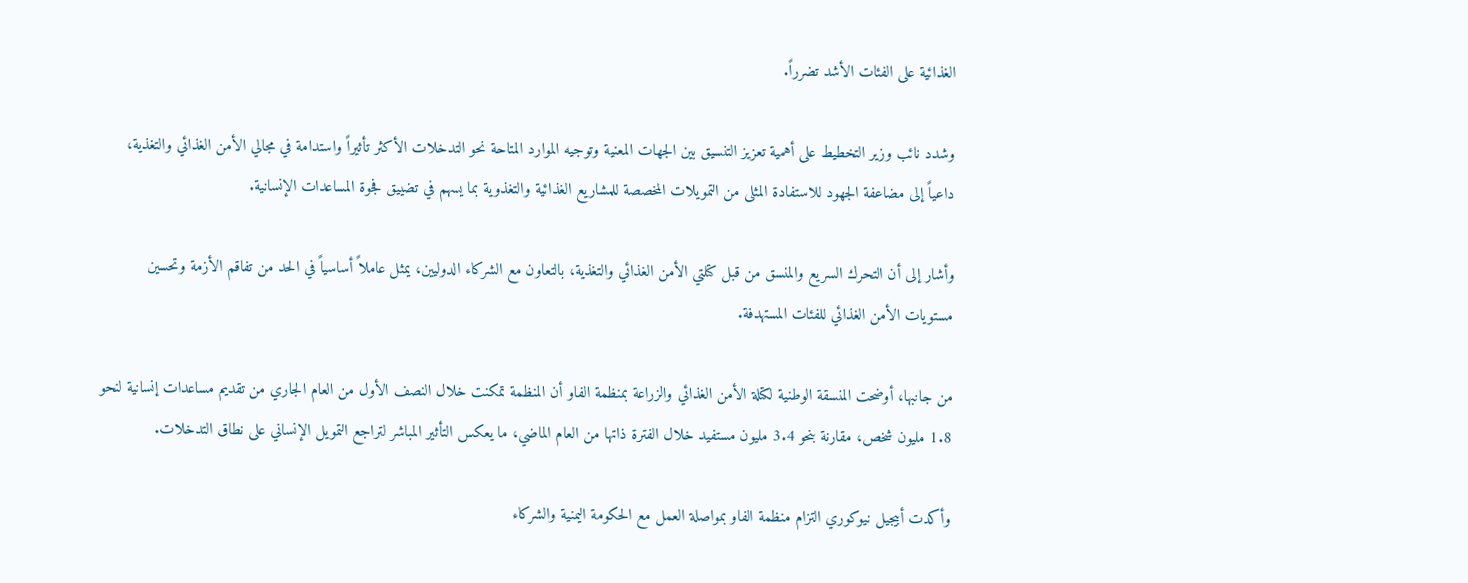الغذائية على الفئات الأشد تضرراً.

وشدد نائب وزير التخطيط على أهمية تعزيز التنسيق بين الجهات المعنية وتوجيه الموارد المتاحة نحو التدخلات الأكثر تأثيراً واستدامة في مجالي الأمن الغذائي والتغذية، داعياً إلى مضاعفة الجهود للاستفادة المثلى من التمويلات المخصصة للمشاريع الغذائية والتغذوية بما يسهم في تضييق فجوة المساعدات الإنسانية.

وأشار إلى أن التحرك السريع والمنسق من قبل كتلتي الأمن الغذائي والتغذية، بالتعاون مع الشركاء الدوليين، يمثل عاملاً أساسياً في الحد من تفاقم الأزمة وتحسين مستويات الأمن الغذائي للفئات المستهدفة.

من جانبها، أوضحت المنسقة الوطنية لكتلة الأمن الغذائي والزراعة بمنظمة الفاو أن المنظمة تمكنت خلال النصف الأول من العام الجاري من تقديم مساعدات إنسانية لنحو 1.8 مليون شخص، مقارنة بنحو 3.4 مليون مستفيد خلال الفترة ذاتها من العام الماضي، ما يعكس التأثير المباشر لتراجع التمويل الإنساني على نطاق التدخلات.

وأكدت أبيجيل نيوكوري التزام منظمة الفاو بمواصلة العمل مع الحكومة اليمنية والشركاء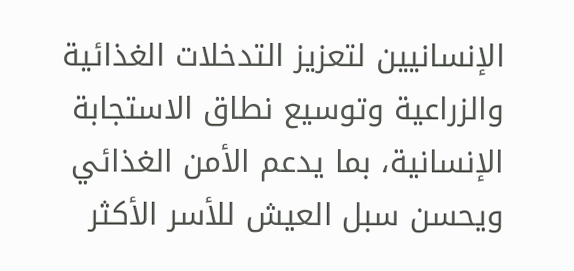الإنسانيين لتعزيز التدخلات الغذائية والزراعية وتوسيع نطاق الاستجابة الإنسانية، بما يدعم الأمن الغذائي ويحسن سبل العيش للأسر الأكثر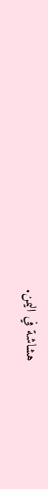هشاشة في اليمن.